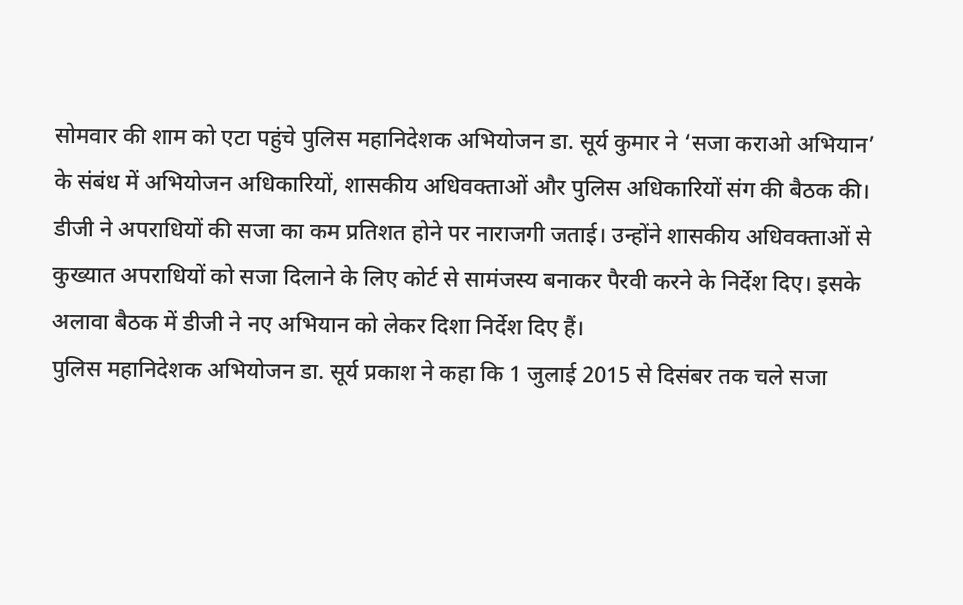सोमवार की शाम को एटा पहुंचे पुलिस महानिदेशक अभियोजन डा. सूर्य कुमार ने ‘सजा कराओ अभियान’ के संबंध में अभियोजन अधिकारियों, शासकीय अधिवक्ताओं और पुलिस अधिकारियों संग की बैठक की। डीजी ने अपराधियों की सजा का कम प्रतिशत होने पर नाराजगी जताई। उन्होंने शासकीय अधिवक्ताओं से कुख्यात अपराधियों को सजा दिलाने के लिए कोर्ट से सामंजस्य बनाकर पैरवी करने के निर्देश दिए। इसके अलावा बैठक में डीजी ने नए अभियान को लेकर दिशा निर्देश दिए हैं।
पुलिस महानिदेशक अभियोजन डा. सूर्य प्रकाश ने कहा कि 1 जुलाई 2015 से दिसंबर तक चले सजा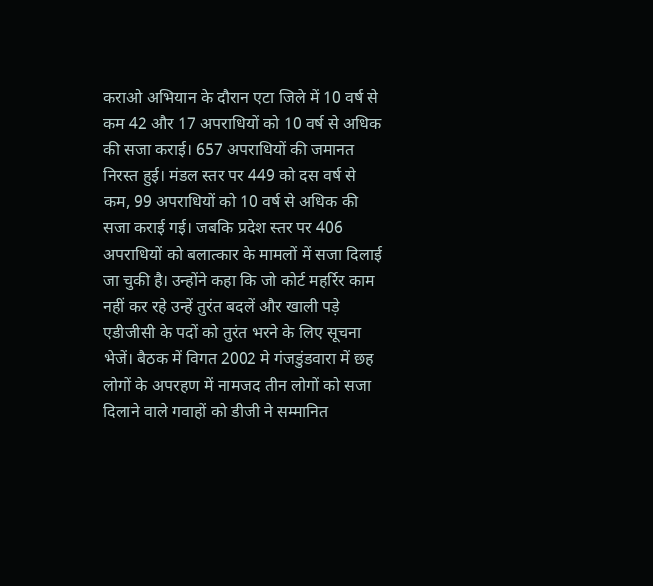कराओ अभियान के दौरान एटा जिले में 10 वर्ष से कम 42 और 17 अपराधियों को 10 वर्ष से अधिक की सजा कराई। 657 अपराधियों की जमानत निरस्त हुई। मंडल स्तर पर 449 को दस वर्ष से कम, 99 अपराधियों को 10 वर्ष से अधिक की सजा कराई गई। जबकि प्रदेश स्तर पर 406 अपराधियों को बलात्कार के मामलों में सजा दिलाई जा चुकी है। उन्होंने कहा कि जो कोर्ट महर्रिर काम नहीं कर रहे उन्हें तुरंत बदलें और खाली पड़े एडीजीसी के पदों को तुरंत भरने के लिए सूचना भेजें। बैठक में विगत 2002 मे गंजडुंडवारा में छह लोगों के अपरहण में नामजद तीन लोगों को सजा दिलाने वाले गवाहों को डीजी ने सम्मानित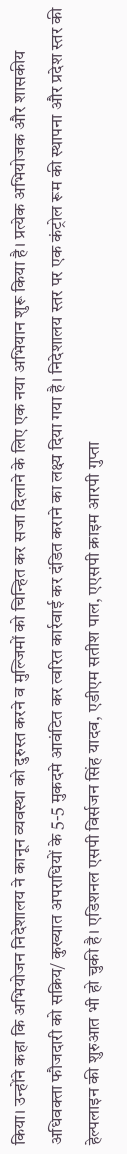किया। उन्होंने कहा कि अभियोजन निदेशालय ने कानून व्यवस्था को दुरुस्त करने व मुल्जिमों को चिन्हित कर सजा दिलाने के लिए एक नया अभियान शुरू किया है। प्रत्येक अभियोजक और शासकीय अधिवक्ता फौजदारी को सक्रिय/ कुख्यात अपराधियों के 5-5 मुकदमे आवंटित कर त्वरित कार्रवाई कर दंडित कराने का लक्ष्य दिया गया है। निदेशालय स्तर पर एक कंट्रोल रूम की स्थापना और प्रदेश स्तर की हेल्पलाइन की शुरुआत भी हो चुकी है। एडिशनल एसपी विर्सजन सिंह यादव, एडीएम सतीश पाल, एएसपी क्राइम आरपी गुप्ता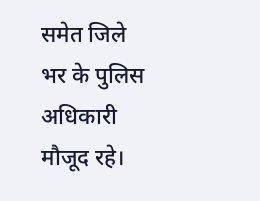समेत जिले भर के पुलिस अधिकारी मौजूद रहे।